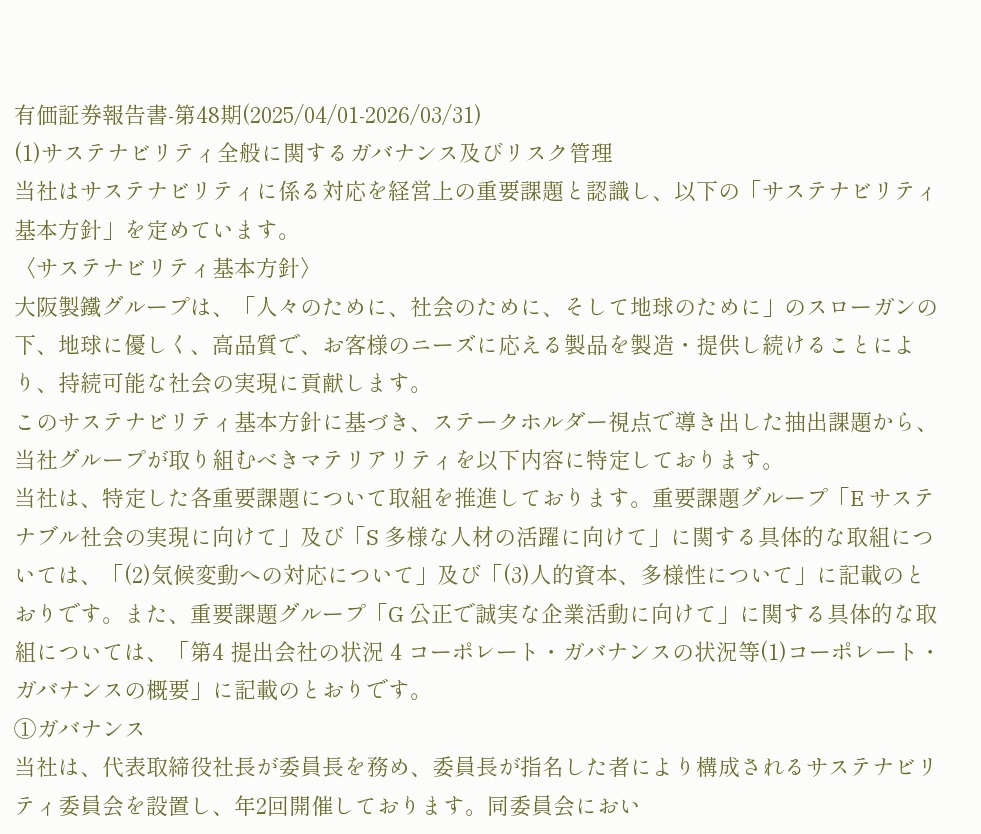有価証券報告書-第48期(2025/04/01-2026/03/31)
(1)サステナビリティ全般に関するガバナンス及びリスク管理
当社はサステナビリティに係る対応を経営上の重要課題と認識し、以下の「サステナビリティ基本方針」を定めています。
〈サステナビリティ基本方針〉
大阪製鐵グループは、「人々のために、社会のために、そして地球のために」のスローガンの下、地球に優しく、高品質で、お客様のニーズに応える製品を製造・提供し続けることにより、持続可能な社会の実現に貢献します。
このサステナビリティ基本方針に基づき、ステークホルダー視点で導き出した抽出課題から、当社グループが取り組むべきマテリアリティを以下内容に特定しております。
当社は、特定した各重要課題について取組を推進しております。重要課題グループ「E サステナブル社会の実現に向けて」及び「S 多様な人材の活躍に向けて」に関する具体的な取組については、「(2)気候変動への対応について」及び「(3)人的資本、多様性について」に記載のとおりです。また、重要課題グループ「G 公正で誠実な企業活動に向けて」に関する具体的な取組については、「第4 提出会社の状況 4 コーポレート・ガバナンスの状況等(1)コーポレート・ガバナンスの概要」に記載のとおりです。
①ガバナンス
当社は、代表取締役社長が委員長を務め、委員長が指名した者により構成されるサステナビリティ委員会を設置し、年2回開催しております。同委員会におい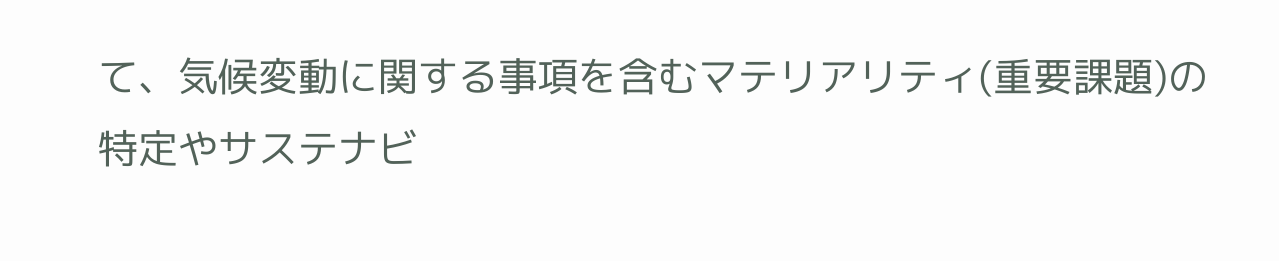て、気候変動に関する事項を含むマテリアリティ(重要課題)の特定やサステナビ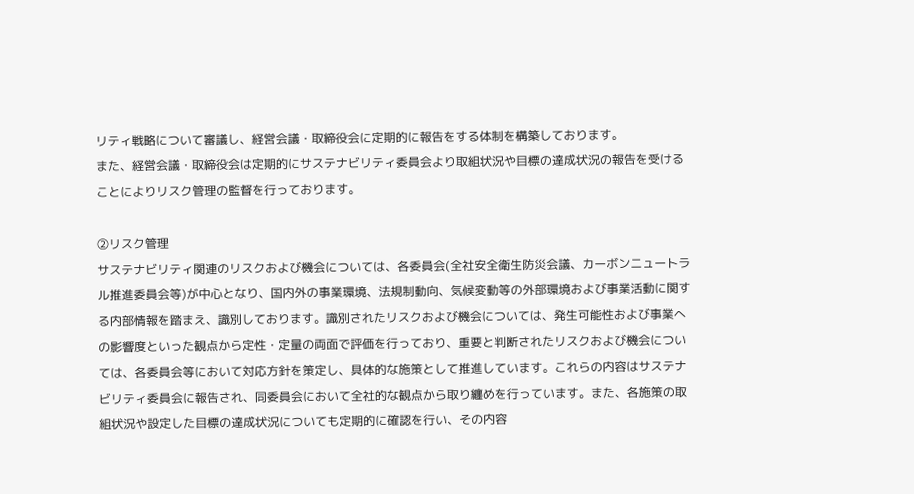リティ戦略について審議し、経営会議・取締役会に定期的に報告をする体制を構築しております。
また、経営会議・取締役会は定期的にサステナビリティ委員会より取組状況や目標の達成状況の報告を受けることによりリスク管理の監督を行っております。

②リスク管理
サステナビリティ関連のリスクおよび機会については、各委員会(全社安全衛生防災会議、カーボンニュートラル推進委員会等)が中心となり、国内外の事業環境、法規制動向、気候変動等の外部環境および事業活動に関する内部情報を踏まえ、識別しております。識別されたリスクおよび機会については、発生可能性および事業への影響度といった観点から定性・定量の両面で評価を行っており、重要と判断されたリスクおよび機会については、各委員会等において対応方針を策定し、具体的な施策として推進しています。これらの内容はサステナビリティ委員会に報告され、同委員会において全社的な観点から取り纏めを行っています。また、各施策の取組状況や設定した目標の達成状況についても定期的に確認を行い、その内容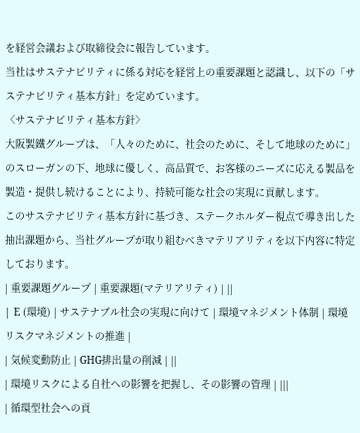を経営会議および取締役会に報告しています。
当社はサステナビリティに係る対応を経営上の重要課題と認識し、以下の「サステナビリティ基本方針」を定めています。
〈サステナビリティ基本方針〉
大阪製鐵グループは、「人々のために、社会のために、そして地球のために」のスローガンの下、地球に優しく、高品質で、お客様のニーズに応える製品を製造・提供し続けることにより、持続可能な社会の実現に貢献します。
このサステナビリティ基本方針に基づき、ステークホルダー視点で導き出した抽出課題から、当社グループが取り組むべきマテリアリティを以下内容に特定しております。
| 重要課題グループ | 重要課題(マテリアリティ) | ||
| E (環境) | サステナブル社会の実現に向けて | 環境マネジメント体制 | 環境リスクマネジメントの推進 |
| 気候変動防止 | GHG排出量の削減 | ||
| 環境リスクによる自社への影響を把握し、その影響の管理 | |||
| 循環型社会への貢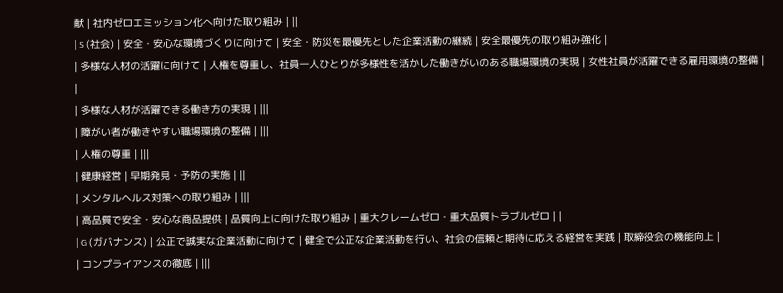献 | 社内ゼロエミッション化へ向けた取り組み | ||
| S (社会) | 安全・安心な環境づくりに向けて | 安全・防災を最優先とした企業活動の継続 | 安全最優先の取り組み強化 |
| 多様な人材の活躍に向けて | 人権を尊重し、社員一人ひとりが多様性を活かした働きがいのある職場環境の実現 | 女性社員が活躍できる雇用環境の整備 | |
| 多様な人材が活躍できる働き方の実現 | |||
| 障がい者が働きやすい職場環境の整備 | |||
| 人権の尊重 | |||
| 健康経営 | 早期発見・予防の実施 | ||
| メンタルヘルス対策への取り組み | |||
| 高品質で安全・安心な商品提供 | 品質向上に向けた取り組み | 重大クレームゼロ・重大品質トラブルゼロ | |
| G (ガバナンス) | 公正で誠実な企業活動に向けて | 健全で公正な企業活動を行い、社会の信頼と期待に応える経営を実践 | 取締役会の機能向上 |
| コンプライアンスの徹底 | |||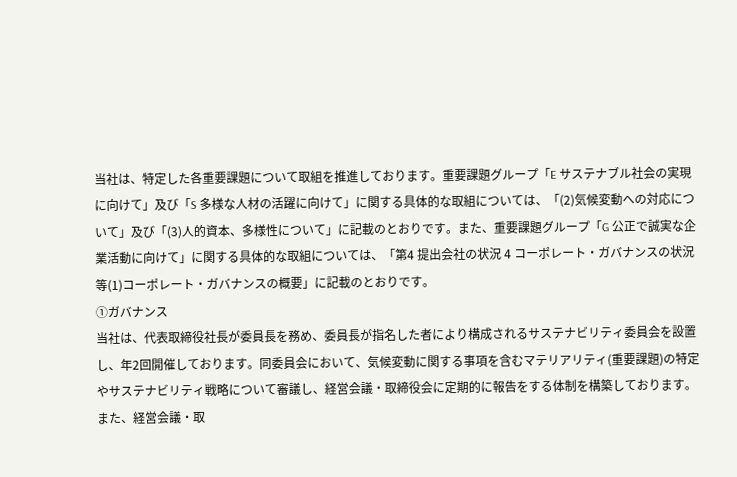当社は、特定した各重要課題について取組を推進しております。重要課題グループ「E サステナブル社会の実現に向けて」及び「S 多様な人材の活躍に向けて」に関する具体的な取組については、「(2)気候変動への対応について」及び「(3)人的資本、多様性について」に記載のとおりです。また、重要課題グループ「G 公正で誠実な企業活動に向けて」に関する具体的な取組については、「第4 提出会社の状況 4 コーポレート・ガバナンスの状況等(1)コーポレート・ガバナンスの概要」に記載のとおりです。
①ガバナンス
当社は、代表取締役社長が委員長を務め、委員長が指名した者により構成されるサステナビリティ委員会を設置し、年2回開催しております。同委員会において、気候変動に関する事項を含むマテリアリティ(重要課題)の特定やサステナビリティ戦略について審議し、経営会議・取締役会に定期的に報告をする体制を構築しております。
また、経営会議・取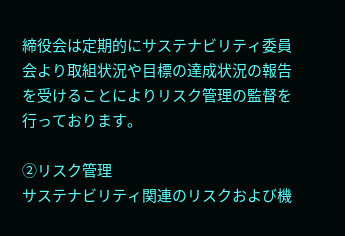締役会は定期的にサステナビリティ委員会より取組状況や目標の達成状況の報告を受けることによりリスク管理の監督を行っております。

②リスク管理
サステナビリティ関連のリスクおよび機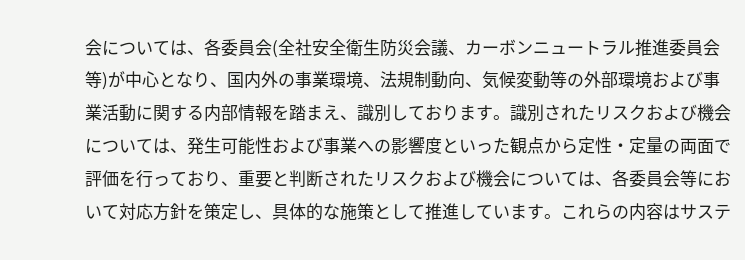会については、各委員会(全社安全衛生防災会議、カーボンニュートラル推進委員会等)が中心となり、国内外の事業環境、法規制動向、気候変動等の外部環境および事業活動に関する内部情報を踏まえ、識別しております。識別されたリスクおよび機会については、発生可能性および事業への影響度といった観点から定性・定量の両面で評価を行っており、重要と判断されたリスクおよび機会については、各委員会等において対応方針を策定し、具体的な施策として推進しています。これらの内容はサステ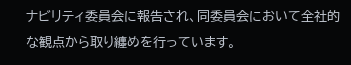ナビリティ委員会に報告され、同委員会において全社的な観点から取り纏めを行っています。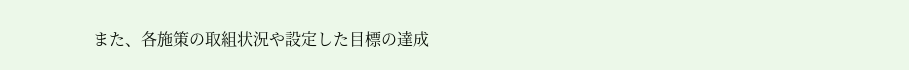また、各施策の取組状況や設定した目標の達成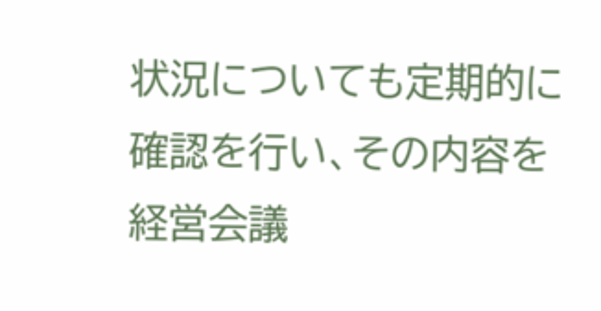状況についても定期的に確認を行い、その内容を経営会議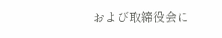および取締役会に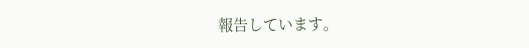報告しています。